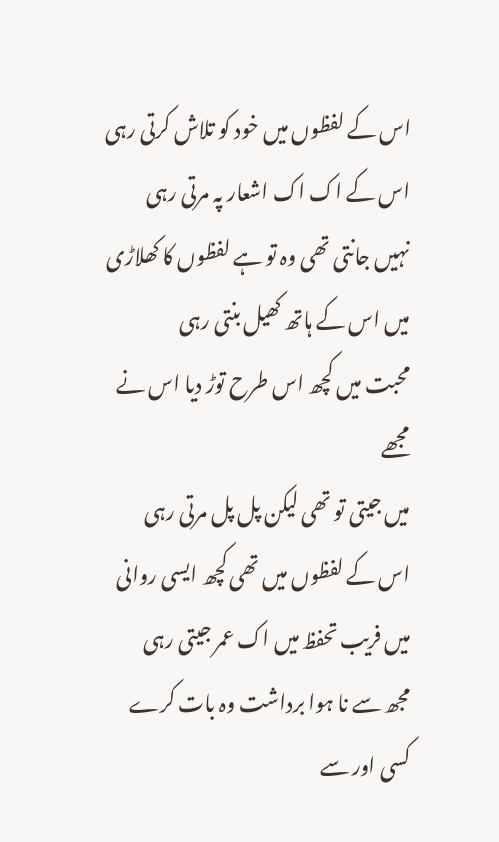اس کے لفظوں میں خود کو تلاش کرتی رہی
اس کے اک اک اشعار پہ مرتی رہی
نہیں جانتی تھی وہ تو ہے لفظوں کا کھلاڑی
میں اس کے ہاتھ کھیل بنتی رہی
محبت میں کچھ اس طرح توڑ دیا اس نے مجھے
میں جیتی تو تھی لیکن پل پل مرتی رہی
اس کے لفظوں میں تھی کچھ ایسی روانی
میں فریب تحفظ میں اک عمر جیتی رہی
مجھ سے نا ہوا برداشت وہ بات کرے کسی اور سے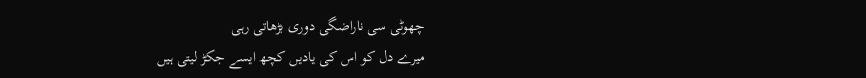چھوٹی سی ناراضگی دوری بڑھاتی رہی
میرے دل کو اس کی یادیں کچھ ایسے جکڑ لیتی ہیں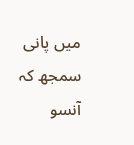میں پانی سمجھ کہ آنسو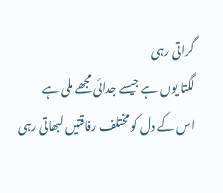گراتی رہی
لگتا یوں ہے جیسے جدائی مجھے ملی ہے
اس کے دل کو مختلف رفاقتیں لبھاتی رہی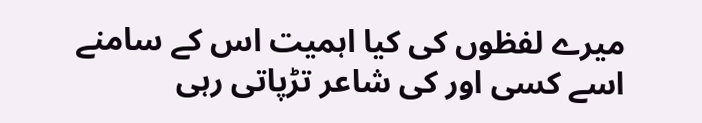میرے لفظوں کی کیا اہمیت اس کے سامنے
اسے کسی اور کی شاعر تڑپاتی رہی